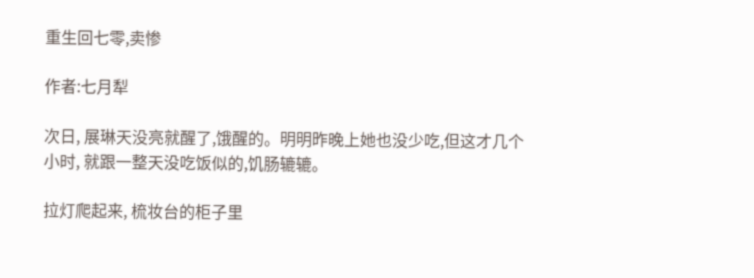重生回七零,卖惨

作者:七月犁

次日, 展琳天没亮就醒了,饿醒的。明明昨晚上她也没少吃,但这才几个小时, 就跟一整天没吃饭似的,饥肠辘辘。

拉灯爬起来, 梳妆台的柜子里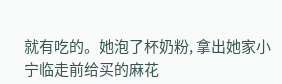就有吃的。她泡了杯奶粉, 拿出她家小宁临走前给买的麻花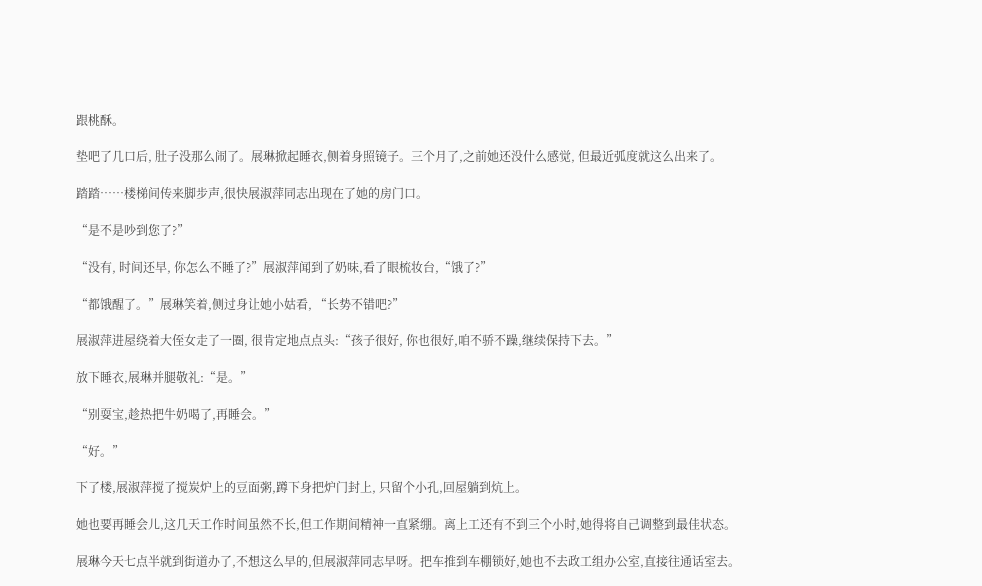跟桃酥。

垫吧了几口后, 肚子没那么闹了。展琳掀起睡衣,侧着身照镜子。三个月了,之前她还没什么感觉, 但最近弧度就这么出来了。

踏踏……楼梯间传来脚步声,很快展淑萍同志出现在了她的房门口。

“是不是吵到您了?”

“没有, 时间还早, 你怎么不睡了?”展淑萍闻到了奶味,看了眼梳妆台,“饿了?”

“都饿醒了。”展琳笑着,侧过身让她小姑看, “长势不错吧?”

展淑萍进屋绕着大侄女走了一圈, 很肯定地点点头:“孩子很好, 你也很好,咱不骄不躁,继续保持下去。”

放下睡衣,展琳并腿敬礼:“是。”

“别耍宝,趁热把牛奶喝了,再睡会。”

“好。”

下了楼,展淑萍搅了搅炭炉上的豆面粥,蹲下身把炉门封上, 只留个小孔,回屋躺到炕上。

她也要再睡会儿,这几天工作时间虽然不长,但工作期间精神一直紧绷。离上工还有不到三个小时,她得将自己调整到最佳状态。

展琳今天七点半就到街道办了,不想这么早的,但展淑萍同志早呀。把车推到车棚锁好,她也不去政工组办公室,直接往通话室去。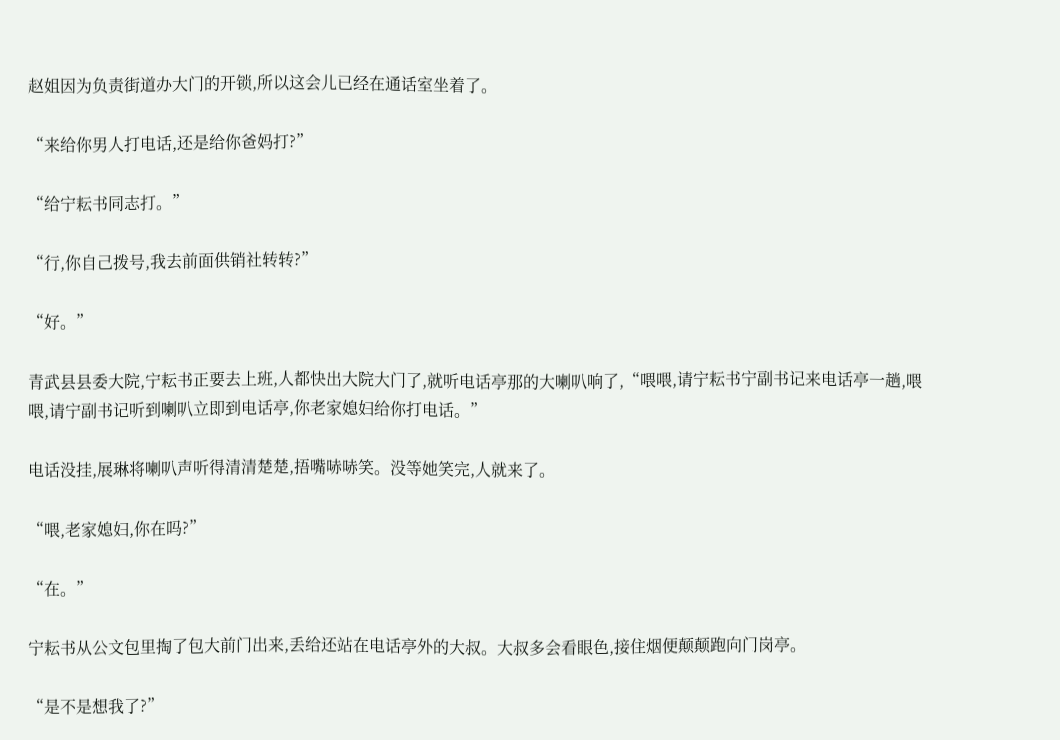赵姐因为负责街道办大门的开锁,所以这会儿已经在通话室坐着了。

“来给你男人打电话,还是给你爸妈打?”

“给宁耘书同志打。”

“行,你自己拨号,我去前面供销社转转?”

“好。”

青武县县委大院,宁耘书正要去上班,人都快出大院大门了,就听电话亭那的大喇叭响了,“喂喂,请宁耘书宁副书记来电话亭一趟,喂喂,请宁副书记听到喇叭立即到电话亭,你老家媳妇给你打电话。”

电话没挂,展琳将喇叭声听得清清楚楚,捂嘴哧哧笑。没等她笑完,人就来了。

“喂,老家媳妇,你在吗?”

“在。”

宁耘书从公文包里掏了包大前门出来,丢给还站在电话亭外的大叔。大叔多会看眼色,接住烟便颠颠跑向门岗亭。

“是不是想我了?”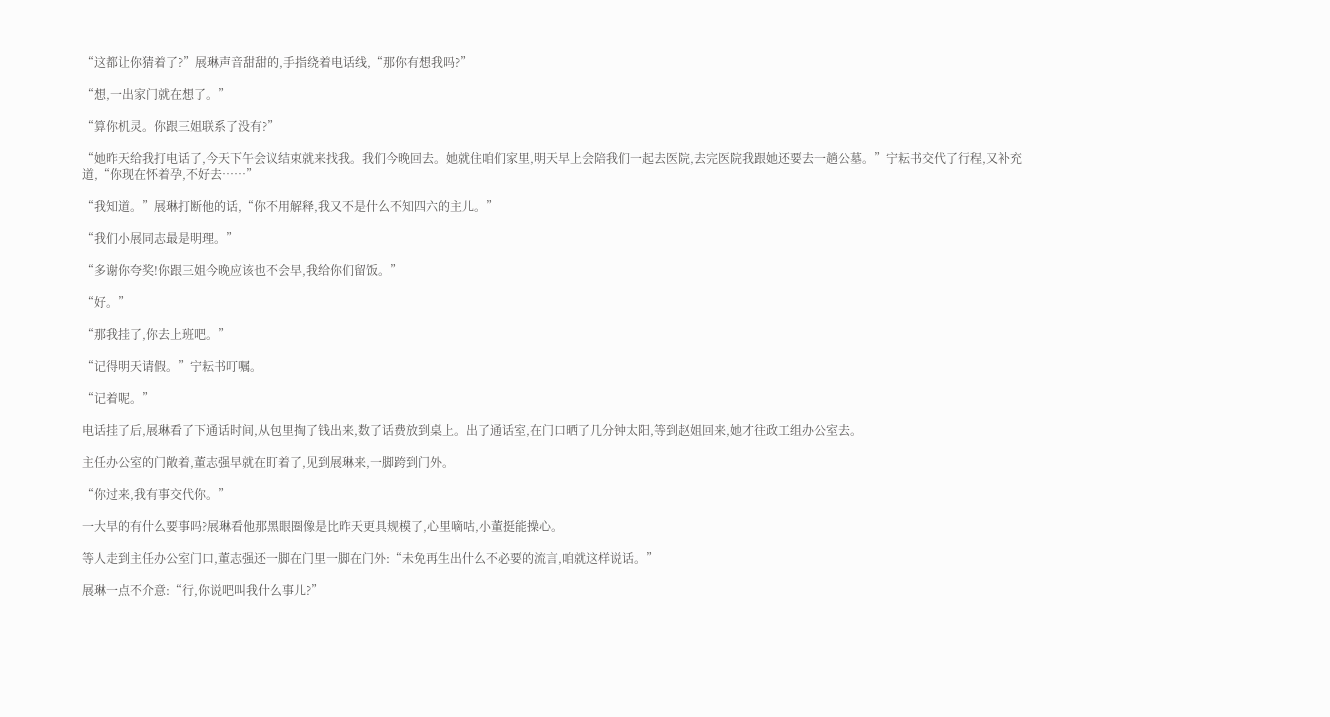“这都让你猜着了?”展琳声音甜甜的,手指绕着电话线,“那你有想我吗?”

“想,一出家门就在想了。”

“算你机灵。你跟三姐联系了没有?”

“她昨天给我打电话了,今天下午会议结束就来找我。我们今晚回去。她就住咱们家里,明天早上会陪我们一起去医院,去完医院我跟她还要去一趟公墓。”宁耘书交代了行程,又补充道,“你现在怀着孕,不好去……”

“我知道。”展琳打断他的话,“你不用解释,我又不是什么不知四六的主儿。”

“我们小展同志最是明理。”

“多谢你夸奖!你跟三姐今晚应该也不会早,我给你们留饭。”

“好。”

“那我挂了,你去上班吧。”

“记得明天请假。”宁耘书叮嘱。

“记着呢。”

电话挂了后,展琳看了下通话时间,从包里掏了钱出来,数了话费放到桌上。出了通话室,在门口晒了几分钟太阳,等到赵姐回来,她才往政工组办公室去。

主任办公室的门敞着,董志强早就在盯着了,见到展琳来,一脚跨到门外。

“你过来,我有事交代你。”

一大早的有什么要事吗?展琳看他那黑眼圈像是比昨天更具规模了,心里嘀咕,小董挺能操心。

等人走到主任办公室门口,董志强还一脚在门里一脚在门外:“未免再生出什么不必要的流言,咱就这样说话。”

展琳一点不介意:“行,你说吧叫我什么事儿?”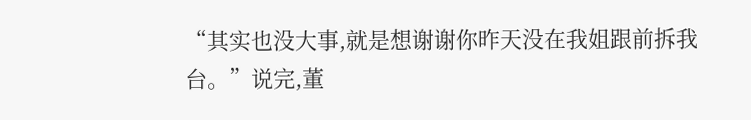“其实也没大事,就是想谢谢你昨天没在我姐跟前拆我台。”说完,董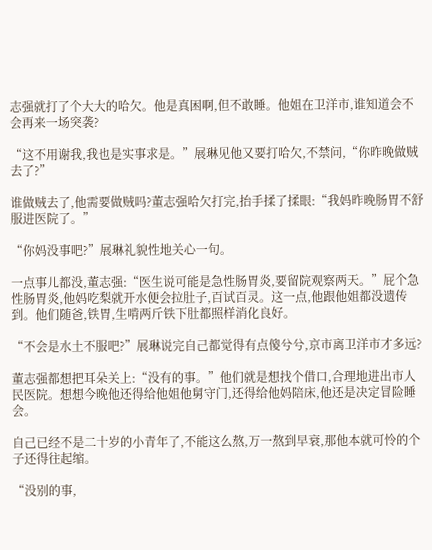志强就打了个大大的哈欠。他是真困啊,但不敢睡。他姐在卫洋市,谁知道会不会再来一场突袭?

“这不用谢我,我也是实事求是。”展琳见他又要打哈欠,不禁问,“你昨晚做贼去了?”

谁做贼去了,他需要做贼吗?董志强哈欠打完,抬手揉了揉眼:“我妈昨晚肠胃不舒服进医院了。”

“你妈没事吧?”展琳礼貌性地关心一句。

一点事儿都没,董志强:“医生说可能是急性肠胃炎,要留院观察两天。”屁个急性肠胃炎,他妈吃梨就开水便会拉肚子,百试百灵。这一点,他跟他姐都没遗传到。他们随爸,铁胃,生啃两斤铁下肚都照样消化良好。

“不会是水土不服吧?”展琳说完自己都觉得有点傻兮兮,京市离卫洋市才多远?

董志强都想把耳朵关上:“没有的事。”他们就是想找个借口,合理地进出市人民医院。想想今晚他还得给他姐他舅守门,还得给他妈陪床,他还是决定冒险睡会。

自己已经不是二十岁的小青年了,不能这么熬,万一熬到早衰,那他本就可怜的个子还得往起缩。

“没别的事,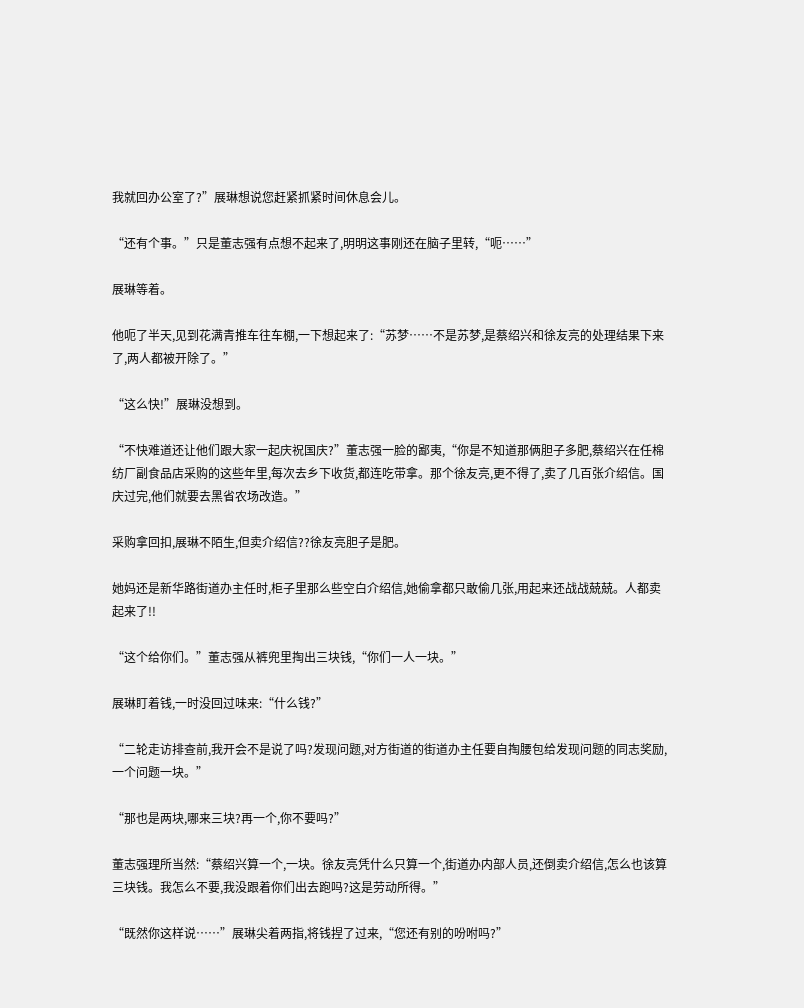我就回办公室了?”展琳想说您赶紧抓紧时间休息会儿。

“还有个事。”只是董志强有点想不起来了,明明这事刚还在脑子里转,“呃……”

展琳等着。

他呃了半天,见到花满青推车往车棚,一下想起来了:“苏梦……不是苏梦,是蔡绍兴和徐友亮的处理结果下来了,两人都被开除了。”

“这么快!”展琳没想到。

“不快难道还让他们跟大家一起庆祝国庆?”董志强一脸的鄙夷,“你是不知道那俩胆子多肥,蔡绍兴在任棉纺厂副食品店采购的这些年里,每次去乡下收货,都连吃带拿。那个徐友亮,更不得了,卖了几百张介绍信。国庆过完,他们就要去黑省农场改造。”

采购拿回扣,展琳不陌生,但卖介绍信??徐友亮胆子是肥。

她妈还是新华路街道办主任时,柜子里那么些空白介绍信,她偷拿都只敢偷几张,用起来还战战兢兢。人都卖起来了!!

“这个给你们。”董志强从裤兜里掏出三块钱,“你们一人一块。”

展琳盯着钱,一时没回过味来:“什么钱?”

“二轮走访排查前,我开会不是说了吗?发现问题,对方街道的街道办主任要自掏腰包给发现问题的同志奖励,一个问题一块。”

“那也是两块,哪来三块?再一个,你不要吗?”

董志强理所当然:“蔡绍兴算一个,一块。徐友亮凭什么只算一个,街道办内部人员,还倒卖介绍信,怎么也该算三块钱。我怎么不要,我没跟着你们出去跑吗?这是劳动所得。”

“既然你这样说……”展琳尖着两指,将钱捏了过来,“您还有别的吩咐吗?”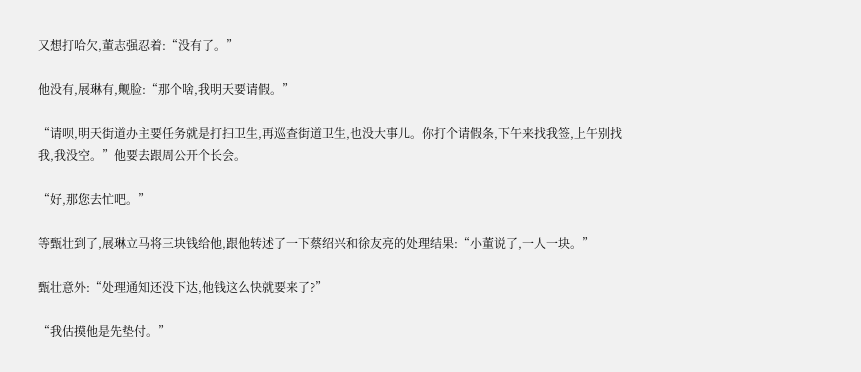又想打哈欠,董志强忍着:“没有了。”

他没有,展琳有,觍脸:“那个啥,我明天要请假。”

“请呗,明天街道办主要任务就是打扫卫生,再巡查街道卫生,也没大事儿。你打个请假条,下午来找我签,上午别找我,我没空。”他要去跟周公开个长会。

“好,那您去忙吧。”

等甄壮到了,展琳立马将三块钱给他,跟他转述了一下蔡绍兴和徐友亮的处理结果:“小董说了,一人一块。”

甄壮意外:“处理通知还没下达,他钱这么快就要来了?”

“我估摸他是先垫付。”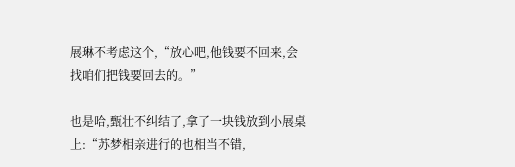展琳不考虑这个,“放心吧,他钱要不回来,会找咱们把钱要回去的。”

也是哈,甄壮不纠结了,拿了一块钱放到小展桌上:“苏梦相亲进行的也相当不错,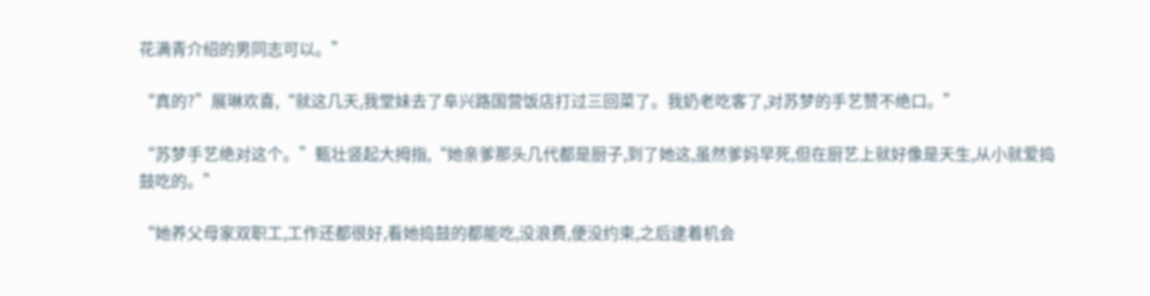花满青介绍的男同志可以。”

“真的?”展琳欢喜,“就这几天,我堂妹去了阜兴路国营饭店打过三回菜了。我奶老吃客了,对苏梦的手艺赞不绝口。”

“苏梦手艺绝对这个。”甄壮竖起大拇指,“她亲爹那头几代都是厨子,到了她这,虽然爹妈早死,但在厨艺上就好像是天生,从小就爱捣鼓吃的。”

“她养父母家双职工,工作还都很好,看她捣鼓的都能吃,没浪费,便没约束,之后逮着机会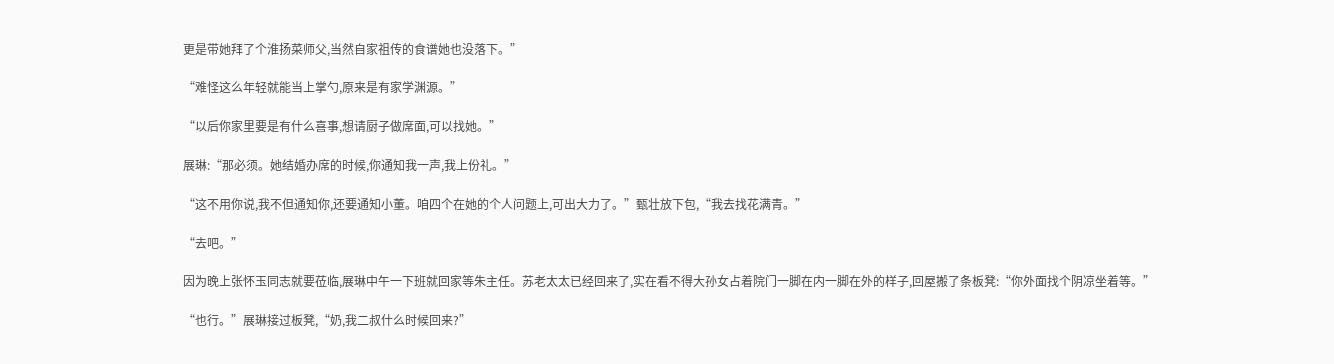更是带她拜了个淮扬菜师父,当然自家祖传的食谱她也没落下。”

“难怪这么年轻就能当上掌勺,原来是有家学渊源。”

“以后你家里要是有什么喜事,想请厨子做席面,可以找她。”

展琳:“那必须。她结婚办席的时候,你通知我一声,我上份礼。”

“这不用你说,我不但通知你,还要通知小董。咱四个在她的个人问题上,可出大力了。”甄壮放下包,“我去找花满青。”

“去吧。”

因为晚上张怀玉同志就要莅临,展琳中午一下班就回家等朱主任。苏老太太已经回来了,实在看不得大孙女占着院门一脚在内一脚在外的样子,回屋搬了条板凳:“你外面找个阴凉坐着等。”

“也行。”展琳接过板凳,“奶,我二叔什么时候回来?”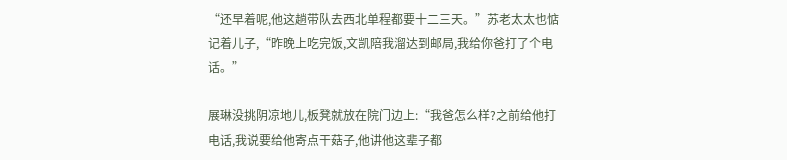“还早着呢,他这趟带队去西北单程都要十二三天。”苏老太太也惦记着儿子,“昨晚上吃完饭,文凯陪我溜达到邮局,我给你爸打了个电话。”

展琳没挑阴凉地儿,板凳就放在院门边上:“我爸怎么样?之前给他打电话,我说要给他寄点干菇子,他讲他这辈子都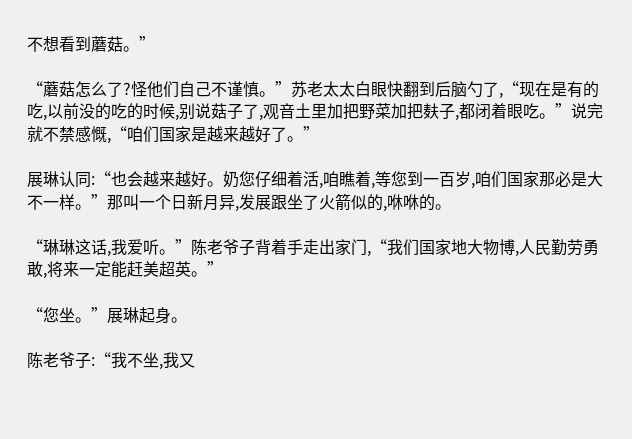不想看到蘑菇。”

“蘑菇怎么了?怪他们自己不谨慎。”苏老太太白眼快翻到后脑勺了,“现在是有的吃,以前没的吃的时候,别说菇子了,观音土里加把野菜加把麸子,都闭着眼吃。”说完就不禁感慨,“咱们国家是越来越好了。”

展琳认同:“也会越来越好。奶您仔细着活,咱瞧着,等您到一百岁,咱们国家那必是大不一样。”那叫一个日新月异,发展跟坐了火箭似的,咻咻的。

“琳琳这话,我爱听。”陈老爷子背着手走出家门,“我们国家地大物博,人民勤劳勇敢,将来一定能赶美超英。”

“您坐。”展琳起身。

陈老爷子:“我不坐,我又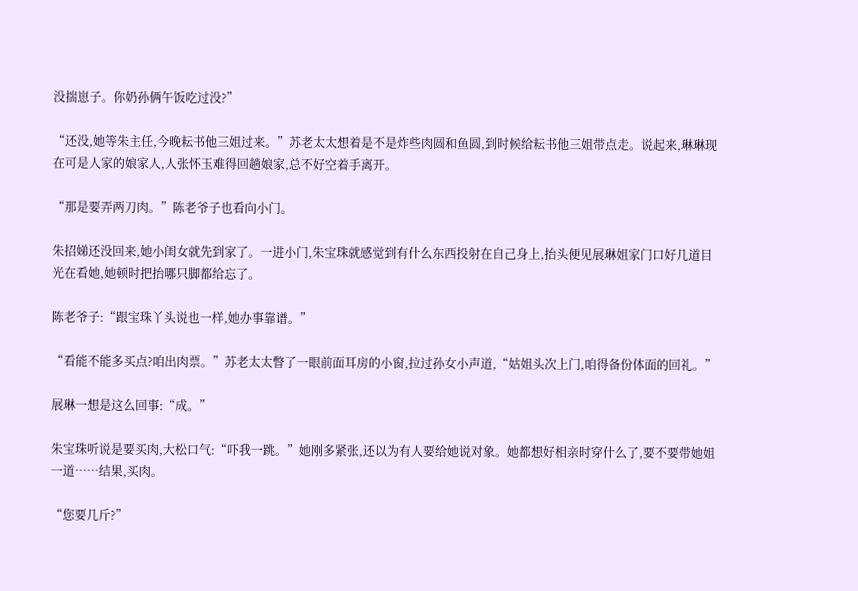没揣崽子。你奶孙俩午饭吃过没?”

“还没,她等朱主任,今晚耘书他三姐过来。”苏老太太想着是不是炸些肉圆和鱼圆,到时候给耘书他三姐带点走。说起来,琳琳现在可是人家的娘家人,人张怀玉难得回趟娘家,总不好空着手离开。

“那是要弄两刀肉。”陈老爷子也看向小门。

朱招娣还没回来,她小闺女就先到家了。一进小门,朱宝珠就感觉到有什么东西投射在自己身上,抬头便见展琳姐家门口好几道目光在看她,她顿时把抬哪只脚都给忘了。

陈老爷子:“跟宝珠丫头说也一样,她办事靠谱。”

“看能不能多买点?咱出肉票。”苏老太太瞥了一眼前面耳房的小窗,拉过孙女小声道,“姑姐头次上门,咱得备份体面的回礼。”

展琳一想是这么回事:“成。”

朱宝珠听说是要买肉,大松口气:“吓我一跳。”她刚多紧张,还以为有人要给她说对象。她都想好相亲时穿什么了,要不要带她姐一道……结果,买肉。

“您要几斤?”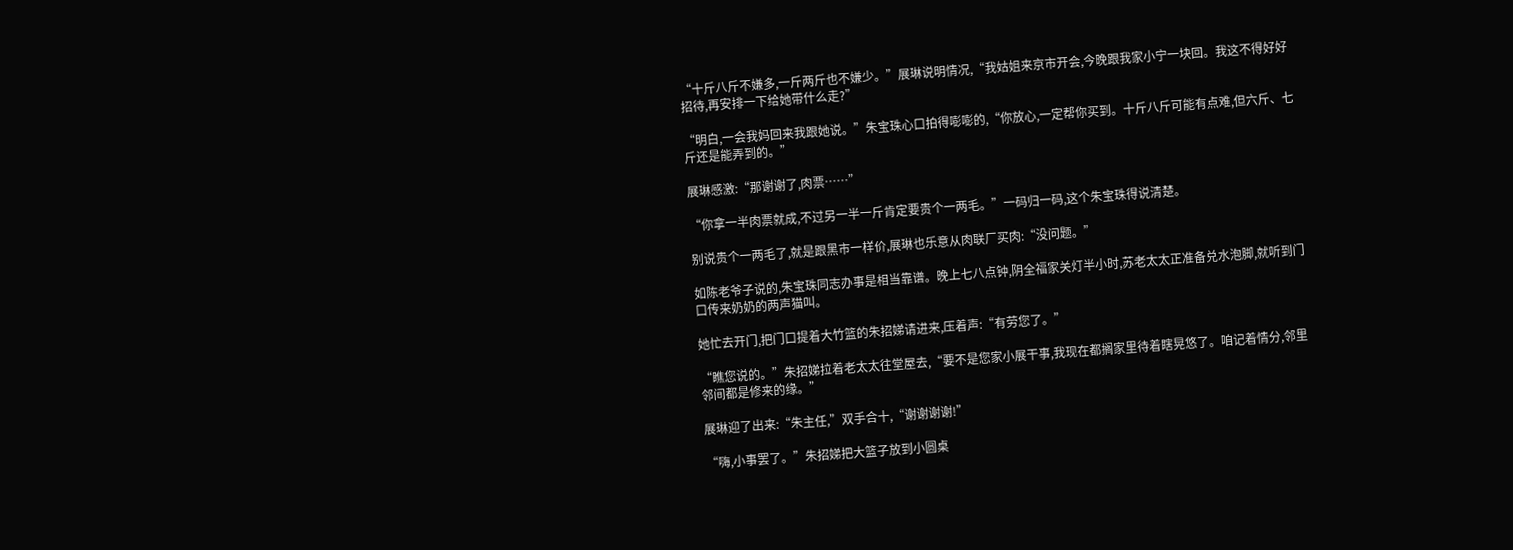“十斤八斤不嫌多,一斤两斤也不嫌少。”展琳说明情况,“我姑姐来京市开会,今晚跟我家小宁一块回。我这不得好好招待,再安排一下给她带什么走?”

“明白,一会我妈回来我跟她说。”朱宝珠心口拍得嘭嘭的,“你放心,一定帮你买到。十斤八斤可能有点难,但六斤、七斤还是能弄到的。”

展琳感激:“那谢谢了,肉票……”

“你拿一半肉票就成,不过另一半一斤肯定要贵个一两毛。”一码归一码,这个朱宝珠得说清楚。

别说贵个一两毛了,就是跟黑市一样价,展琳也乐意从肉联厂买肉:“没问题。”

如陈老爷子说的,朱宝珠同志办事是相当靠谱。晚上七八点钟,阴全福家关灯半小时,苏老太太正准备兑水泡脚,就听到门口传来奶奶的两声猫叫。

她忙去开门,把门口提着大竹篮的朱招娣请进来,压着声:“有劳您了。”

“瞧您说的。”朱招娣拉着老太太往堂屋去,“要不是您家小展干事,我现在都搁家里待着瞎晃悠了。咱记着情分,邻里邻间都是修来的缘。”

展琳迎了出来:“朱主任,”双手合十,“谢谢谢谢!”

“嗨,小事罢了。”朱招娣把大篮子放到小圆桌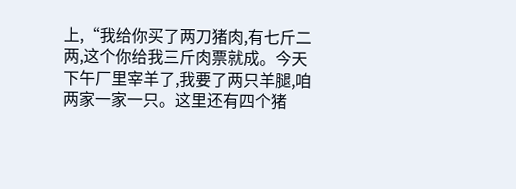上,“我给你买了两刀猪肉,有七斤二两,这个你给我三斤肉票就成。今天下午厂里宰羊了,我要了两只羊腿,咱两家一家一只。这里还有四个猪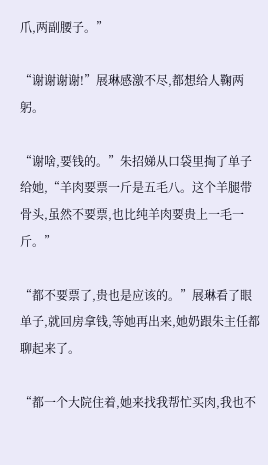爪,两副腰子。”

“谢谢谢谢!”展琳感激不尽,都想给人鞠两躬。

“谢啥,要钱的。”朱招娣从口袋里掏了单子给她,“羊肉要票一斤是五毛八。这个羊腿带骨头,虽然不要票,也比纯羊肉要贵上一毛一斤。”

“都不要票了,贵也是应该的。”展琳看了眼单子,就回房拿钱,等她再出来,她奶跟朱主任都聊起来了。

“都一个大院住着,她来找我帮忙买肉,我也不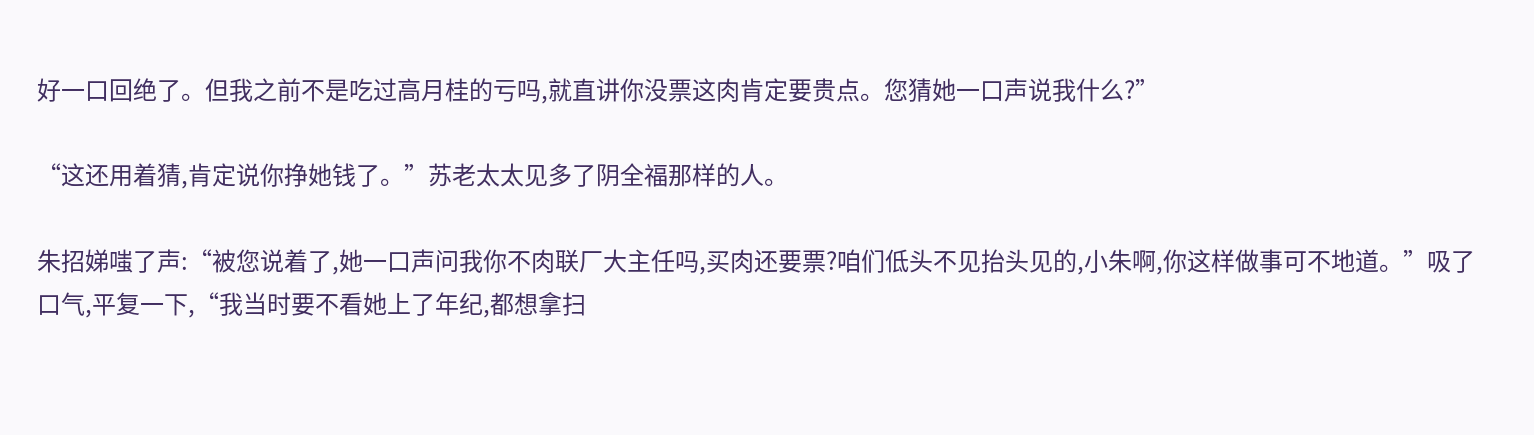好一口回绝了。但我之前不是吃过高月桂的亏吗,就直讲你没票这肉肯定要贵点。您猜她一口声说我什么?”

“这还用着猜,肯定说你挣她钱了。”苏老太太见多了阴全福那样的人。

朱招娣嗤了声:“被您说着了,她一口声问我你不肉联厂大主任吗,买肉还要票?咱们低头不见抬头见的,小朱啊,你这样做事可不地道。”吸了口气,平复一下,“我当时要不看她上了年纪,都想拿扫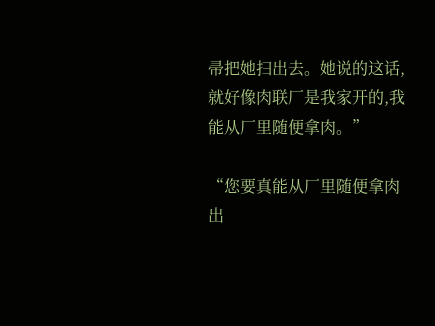帚把她扫出去。她说的这话,就好像肉联厂是我家开的,我能从厂里随便拿肉。”

“您要真能从厂里随便拿肉出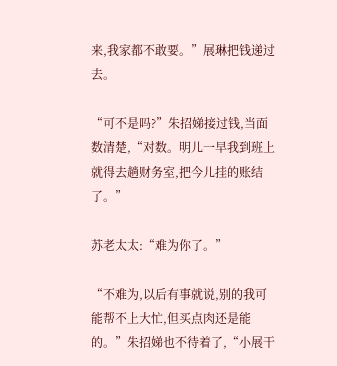来,我家都不敢要。”展琳把钱递过去。

“可不是吗?”朱招娣接过钱,当面数清楚,“对数。明儿一早我到班上就得去趟财务室,把今儿挂的账结了。”

苏老太太:“难为你了。”

“不难为,以后有事就说,别的我可能帮不上大忙,但买点肉还是能的。”朱招娣也不待着了,“小展干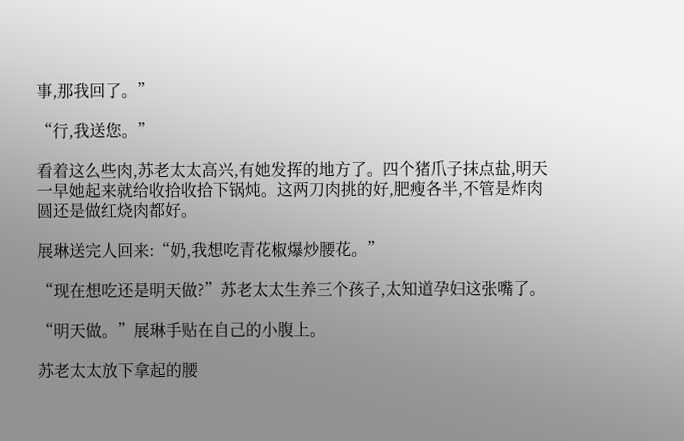事,那我回了。”

“行,我送您。”

看着这么些肉,苏老太太高兴,有她发挥的地方了。四个猪爪子抹点盐,明天一早她起来就给收拾收拾下锅炖。这两刀肉挑的好,肥瘦各半,不管是炸肉圆还是做红烧肉都好。

展琳送完人回来:“奶,我想吃青花椒爆炒腰花。”

“现在想吃还是明天做?”苏老太太生养三个孩子,太知道孕妇这张嘴了。

“明天做。”展琳手贴在自己的小腹上。

苏老太太放下拿起的腰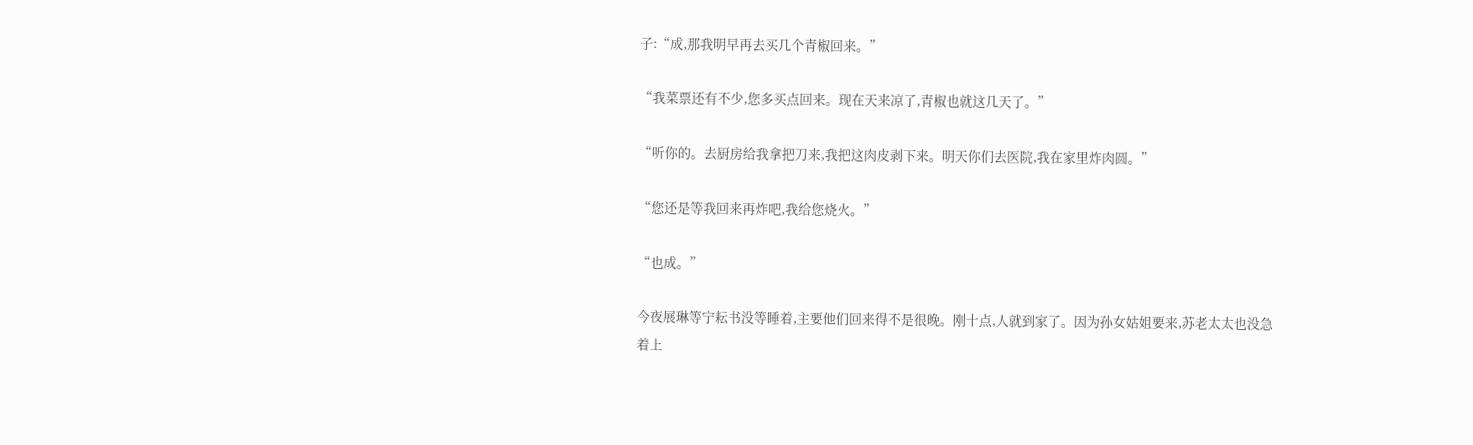子:“成,那我明早再去买几个青椒回来。”

“我菜票还有不少,您多买点回来。现在天来凉了,青椒也就这几天了。”

“听你的。去厨房给我拿把刀来,我把这肉皮剥下来。明天你们去医院,我在家里炸肉圆。”

“您还是等我回来再炸吧,我给您烧火。”

“也成。”

今夜展琳等宁耘书没等睡着,主要他们回来得不是很晚。刚十点,人就到家了。因为孙女姑姐要来,苏老太太也没急着上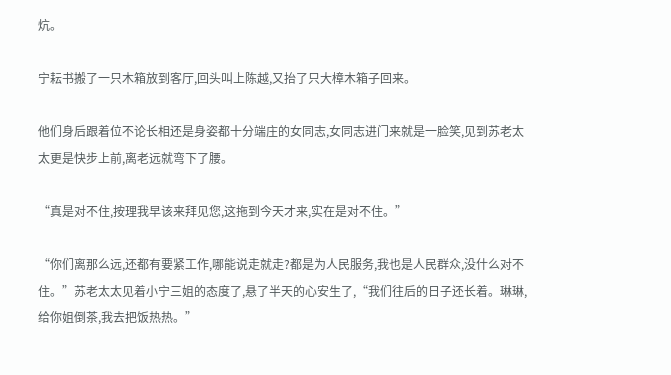炕。

宁耘书搬了一只木箱放到客厅,回头叫上陈越,又抬了只大樟木箱子回来。

他们身后跟着位不论长相还是身姿都十分端庄的女同志,女同志进门来就是一脸笑,见到苏老太太更是快步上前,离老远就弯下了腰。

“真是对不住,按理我早该来拜见您,这拖到今天才来,实在是对不住。”

“你们离那么远,还都有要紧工作,哪能说走就走?都是为人民服务,我也是人民群众,没什么对不住。”苏老太太见着小宁三姐的态度了,悬了半天的心安生了,“我们往后的日子还长着。琳琳,给你姐倒茶,我去把饭热热。”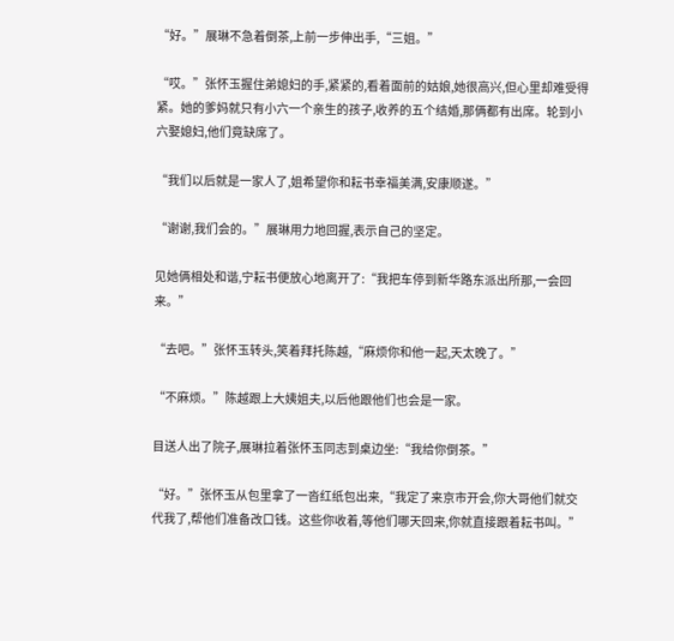“好。”展琳不急着倒茶,上前一步伸出手,“三姐。”

“哎。”张怀玉握住弟媳妇的手,紧紧的,看着面前的姑娘,她很高兴,但心里却难受得紧。她的爹妈就只有小六一个亲生的孩子,收养的五个结婚,那俩都有出席。轮到小六娶媳妇,他们竟缺席了。

“我们以后就是一家人了,姐希望你和耘书幸福美满,安康顺遂。”

“谢谢,我们会的。”展琳用力地回握,表示自己的坚定。

见她俩相处和谐,宁耘书便放心地离开了:“我把车停到新华路东派出所那,一会回来。”

“去吧。”张怀玉转头,笑着拜托陈越,“麻烦你和他一起,天太晚了。”

“不麻烦。”陈越跟上大姨姐夫,以后他跟他们也会是一家。

目送人出了院子,展琳拉着张怀玉同志到桌边坐:“我给你倒茶。”

“好。”张怀玉从包里拿了一沓红纸包出来,“我定了来京市开会,你大哥他们就交代我了,帮他们准备改口钱。这些你收着,等他们哪天回来,你就直接跟着耘书叫。”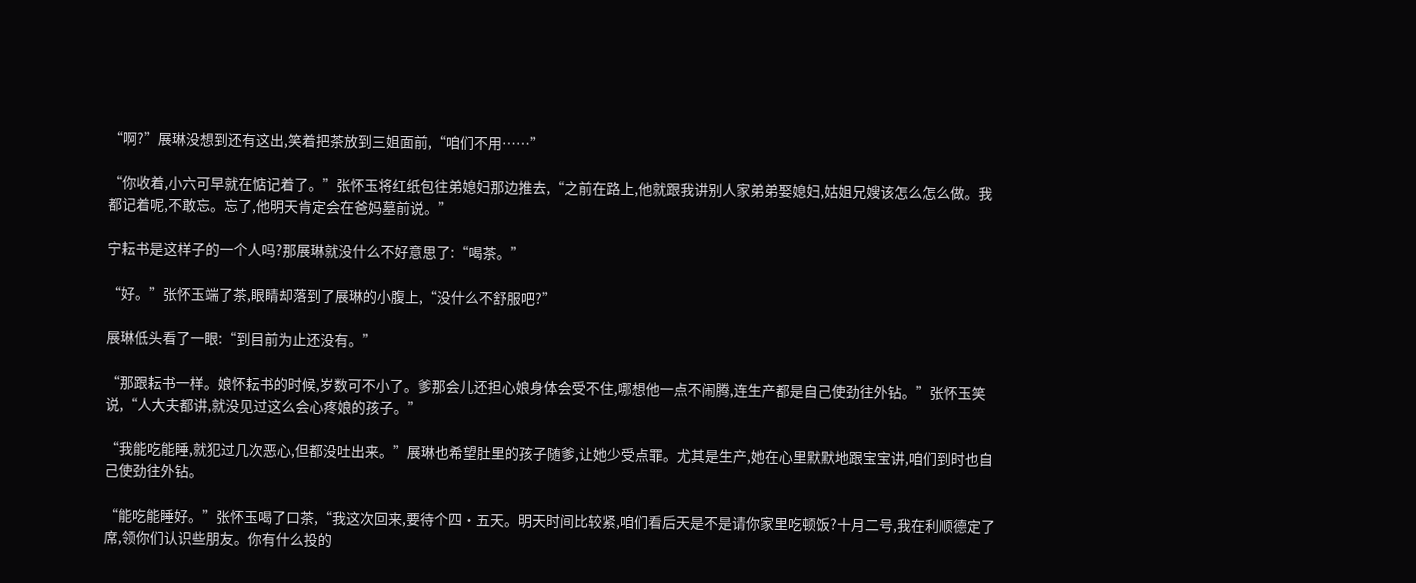“啊?”展琳没想到还有这出,笑着把茶放到三姐面前,“咱们不用……”

“你收着,小六可早就在惦记着了。”张怀玉将红纸包往弟媳妇那边推去,“之前在路上,他就跟我讲别人家弟弟娶媳妇,姑姐兄嫂该怎么怎么做。我都记着呢,不敢忘。忘了,他明天肯定会在爸妈墓前说。”

宁耘书是这样子的一个人吗?那展琳就没什么不好意思了:“喝茶。”

“好。”张怀玉端了茶,眼睛却落到了展琳的小腹上,“没什么不舒服吧?”

展琳低头看了一眼:“到目前为止还没有。”

“那跟耘书一样。娘怀耘书的时候,岁数可不小了。爹那会儿还担心娘身体会受不住,哪想他一点不闹腾,连生产都是自己使劲往外钻。”张怀玉笑说,“人大夫都讲,就没见过这么会心疼娘的孩子。”

“我能吃能睡,就犯过几次恶心,但都没吐出来。”展琳也希望肚里的孩子随爹,让她少受点罪。尤其是生产,她在心里默默地跟宝宝讲,咱们到时也自己使劲往外钻。

“能吃能睡好。”张怀玉喝了口茶,“我这次回来,要待个四·五天。明天时间比较紧,咱们看后天是不是请你家里吃顿饭?十月二号,我在利顺德定了席,领你们认识些朋友。你有什么投的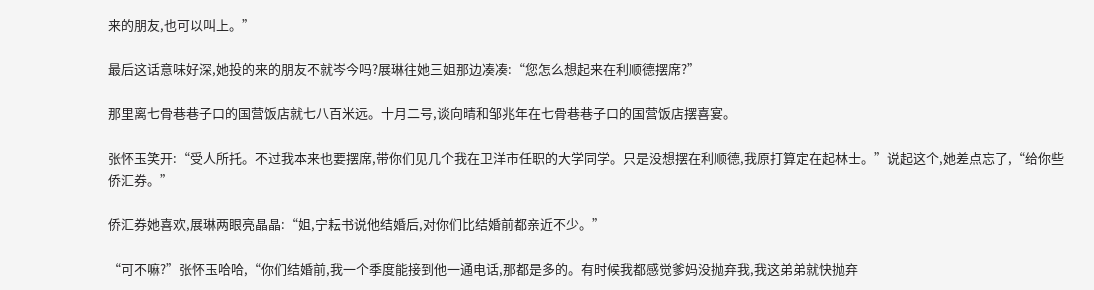来的朋友,也可以叫上。”

最后这话意味好深,她投的来的朋友不就岑今吗?展琳往她三姐那边凑凑:“您怎么想起来在利顺德摆席?”

那里离七骨巷巷子口的国营饭店就七八百米远。十月二号,谈向晴和邹兆年在七骨巷巷子口的国营饭店摆喜宴。

张怀玉笑开:“受人所托。不过我本来也要摆席,带你们见几个我在卫洋市任职的大学同学。只是没想摆在利顺德,我原打算定在起林士。”说起这个,她差点忘了,“给你些侨汇券。”

侨汇券她喜欢,展琳两眼亮晶晶:“姐,宁耘书说他结婚后,对你们比结婚前都亲近不少。”

“可不嘛?”张怀玉哈哈,“你们结婚前,我一个季度能接到他一通电话,那都是多的。有时候我都感觉爹妈没抛弃我,我这弟弟就快抛弃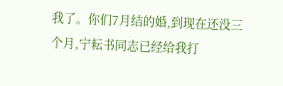我了。你们7月结的婚,到现在还没三个月,宁耘书同志已经给我打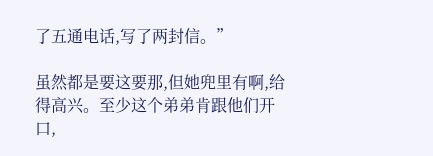了五通电话,写了两封信。”

虽然都是要这要那,但她兜里有啊,给得高兴。至少这个弟弟肯跟他们开口,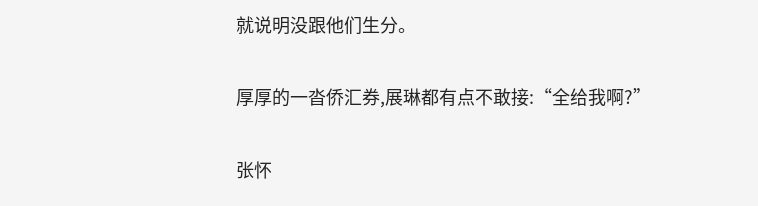就说明没跟他们生分。

厚厚的一沓侨汇券,展琳都有点不敢接:“全给我啊?”

张怀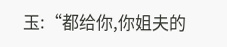玉:“都给你,你姐夫的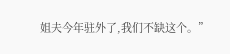姐夫今年驻外了,我们不缺这个。”